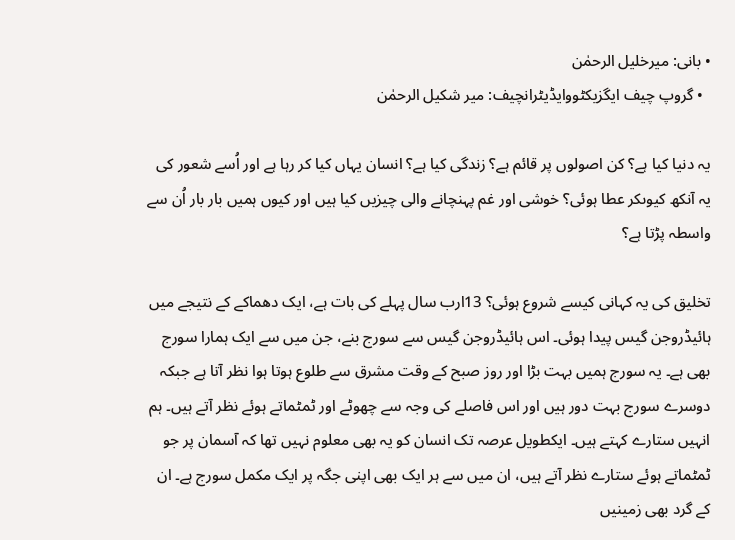• بانی: میرخلیل الرحمٰن
  • گروپ چیف ایگزیکٹووایڈیٹرانچیف: میر شکیل الرحمٰن

یہ دنیا کیا ہے؟ کن اصولوں پر قائم ہے؟ زندگی کیا ہے؟ انسان یہاں کیا کر رہا ہے اور اُسے شعور کی یہ آنکھ کیوںکر عطا ہوئی؟ خوشی اور غم پہنچانے والی چیزیں کیا ہیں اور کیوں ہمیں بار بار اُن سے واسطہ پڑتا ہے؟

تخلیق کی یہ کہانی کیسے شروع ہوئی؟ 13ارب سال پہلے کی بات ہے، ایک دھماکے کے نتیجے میں ہائیڈروجن گیس پیدا ہوئی۔ اس ہائیڈروجن گیس سے سورج بنے، جن میں سے ایک ہمارا سورج بھی ہے۔ یہ سورج ہمیں بہت بڑا اور روز صبح کے وقت مشرق سے طلوع ہوتا ہوا نظر آتا ہے جبکہ دوسرے سورج بہت دور ہیں اور اس فاصلے کی وجہ سے چھوٹے اور ٹمٹماتے ہوئے نظر آتے ہیں۔ ہم انہیں ستارے کہتے ہیں۔ ایکطویل عرصہ تک انسان کو یہ بھی معلوم نہیں تھا کہ آسمان پر جو ٹمٹماتے ہوئے ستارے نظر آتے ہیں، ان میں سے ہر ایک بھی اپنی جگہ پر ایک مکمل سورج ہے۔ ان کے گرد بھی زمینیں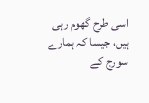اسی طرح گھوم رہی ہیں، جیسا کہ ہمارے سورج کے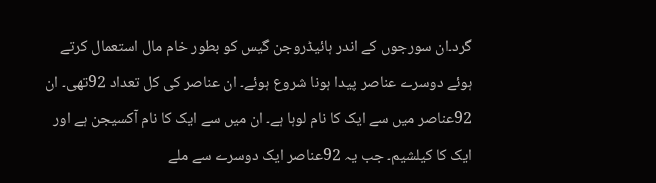گرد۔ان سورجوں کے اندر ہائیڈروجن گیس کو بطور خام مال استعمال کرتے ہوئے دوسرے عناصر پیدا ہونا شروع ہوئے۔ ان عناصر کی کل تعداد 92تھی۔ ان 92عناصر میں سے ایک کا نام لوہا ہے۔ ان میں سے ایک کا نام آکسیجن ہے اور ایک کا کیلشیم۔ جب یہ 92عناصر ایک دوسرے سے ملے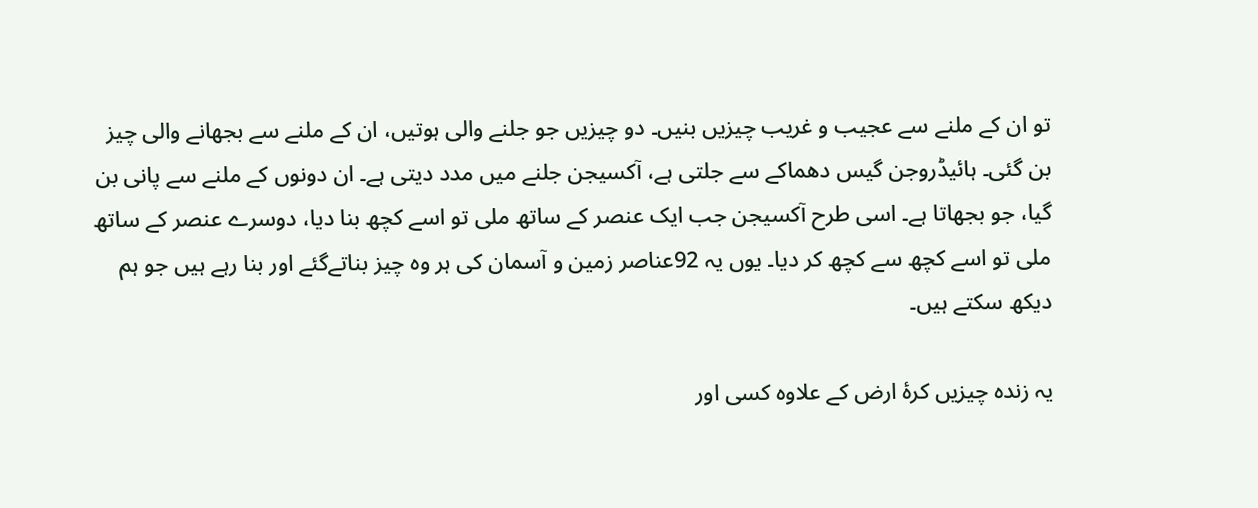تو ان کے ملنے سے عجیب و غریب چیزیں بنیں۔ دو چیزیں جو جلنے والی ہوتیں، ان کے ملنے سے بجھانے والی چیز بن گئی۔ ہائیڈروجن گیس دھماکے سے جلتی ہے، آکسیجن جلنے میں مدد دیتی ہے۔ ان دونوں کے ملنے سے پانی بن گیا، جو بجھاتا ہے۔ اسی طرح آکسیجن جب ایک عنصر کے ساتھ ملی تو اسے کچھ بنا دیا، دوسرے عنصر کے ساتھ ملی تو اسے کچھ سے کچھ کر دیا۔ یوں یہ 92عناصر زمین و آسمان کی ہر وہ چیز بناتےگئے اور بنا رہے ہیں جو ہم دیکھ سکتے ہیں۔

یہ زندہ چیزیں کرۂ ارض کے علاوہ کسی اور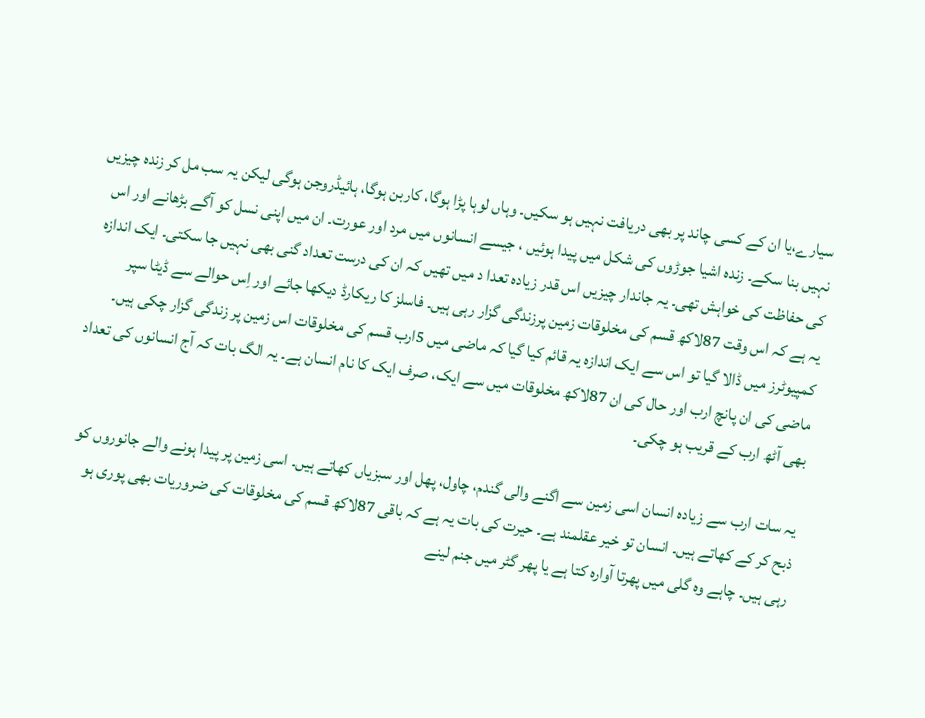سیارے،یا ان کے کسی چاند پر بھی دریافت نہیں ہو سکیں۔ وہاں لوہا پڑا ہوگا، کاربن ہوگا، ہائیڈروجن ہوگی لیکن یہ سب مل کر زندہ چیزیں نہیں بنا سکے۔ زندہ اشیا جوڑوں کی شکل میں پیدا ہوئیں ، جیسے انسانوں میں مرد اور عورت۔ ان میں اپنی نسل کو آگے بڑھانے اور اس کی حفاظت کی خواہش تھی۔ یہ جاندار چیزیں اس قدر زیادہ تعدا د میں تھیں کہ ان کی درست تعداد گنی بھی نہیں جا سکتی۔ ایک اندازہ یہ ہے کہ اس وقت 87لاکھ قسم کی مخلوقات زمین پرزندگی گزار رہی ہیں۔ فاسلز کا ریکارڈ دیکھا جائے اور اِس حوالے سے ڈیٹا سپر کمپیوٹرز میں ڈالا گیا تو اس سے ایک اندازہ یہ قائم کیا گیا کہ ماضی میں 5ارب قسم کی مخلوقات اس زمین پر زندگی گزار چکی ہیں۔ ماضی کی ان پانچ ارب اور حال کی ان 87لاکھ مخلوقات میں سے ایک، صرف ایک کا نام انسان ہے۔ یہ الگ بات کہ آج انسانوں کی تعداد بھی آٹھ ارب کے قریب ہو چکی۔

یہ سات ارب سے زیادہ انسان اسی زمین سے اگنے والی گندم، چاول، پھل اور سبزیاں کھاتے ہیں۔ اسی زمین پر پیدا ہونے والے جانوروں کو ذبح کر کے کھاتے ہیں۔ انسان تو خیر عقلمند ہے۔ حیرت کی بات یہ ہے کہ باقی 87لاکھ قسم کی مخلوقات کی ضروریات بھی پوری ہو رہی ہیں۔ چاہے وہ گلی میں پھرتا آوارہ کتا ہے یا پھر گٹر میں جنم لینے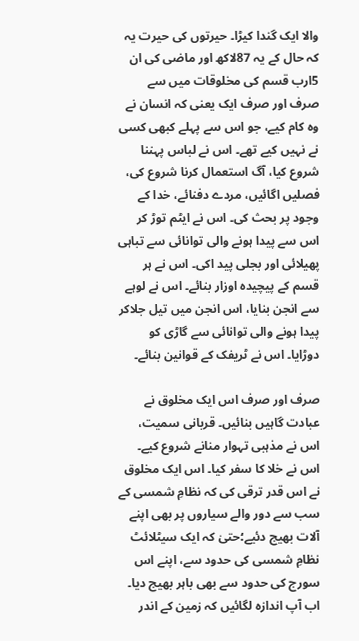والا ایک گندا کیڑا۔ حیرتوں کی حیرت یہ کہ حال کے یہ 87لاکھ اور ماضی کی ان 5ارب قسم کی مخلوقات میں سے صرف اور صرف ایک یعنی کہ انسان نے وہ کام کیے، جو اس سے پہلے کبھی کسی نے نہیں کیے تھے۔ اس نے لباس پہننا شروع کیا، آگ استعمال کرنا شروع کی، فصلیں اگائیں، مردے دفنائے، خدا کے وجود پر بحث کی۔ اس نے ایٹم توڑ کر اس سے پیدا ہونے والی توانائی سے تباہی پھیلائی اور بجلی پید اکی۔ اس نے ہر قسم کے پیچیدہ اوزار بنائے۔ اس نے لوہے سے انجن بنایا، اس انجن میں تیل جلاکر پیدا ہونے والی توانائی سے گاڑی کو دوڑایا۔ اس نے ٹریفک کے قوانین بنائے۔

صرف اور صرف اس ایک مخلوق نے عبادت گاہیں بنائیں۔ قربانی سمیت، اس نے مذہبی تہوار منانے شروع کیے۔ اس نے خلا کا سفر کیا۔ اس ایک مخلوق نے اس قدر ترقی کی کہ نظامِ شمسی کے سب سے دور والے سیاروں پر بھی اپنے آلات بھیج دئیے؛حتیٰ کہ ایک سیٹلائٹ نظامِ شمسی کی حدود سے، اپنے اس سورج کی حدود سے بھی باہر بھیج دیا۔ اب آپ اندازہ لگائیں کہ زمین کے اندر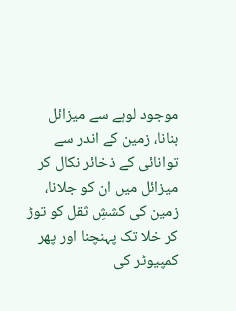موجود لوہے سے میزائل بنانا، زمین کے اندر سے توانائی کے ذخائر نکال کر میزائل میں ان کو جلانا، زمین کی کششِ ثقل کو توڑ کر خلا تک پہنچنا اور پھر کمپیوٹر کی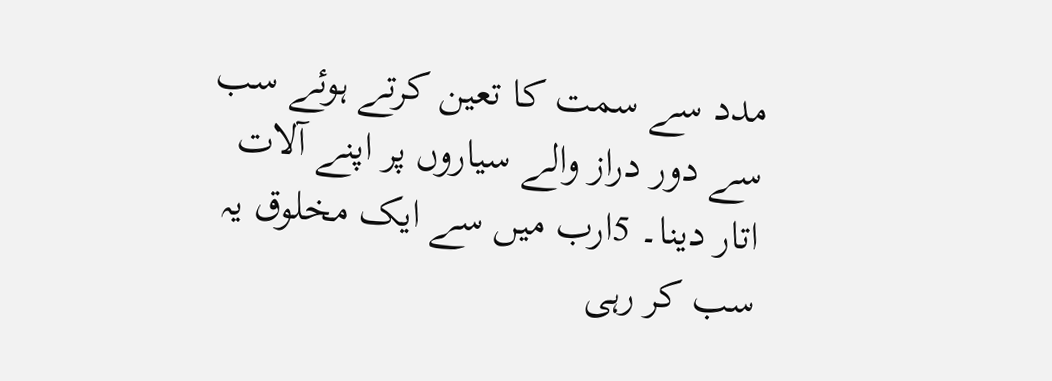مدد سے سمت کا تعین کرتے ہوئے سب سے دور دراز والے سیاروں پر اپنے آلات اتار دینا۔ 5ارب میں سے ایک مخلوق یہ سب کر رہی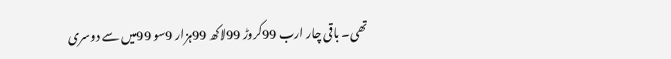تھی۔ باقی چار ارب 99کروڑ 99لاکھ 99ہزار 9سو 99میں سے دوسری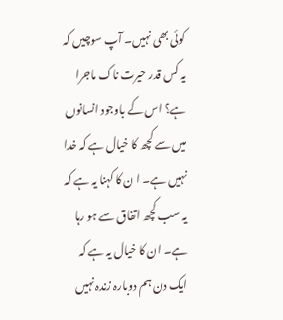کوئی بھی نہیں۔ آپ سوچیں کہ یہ کس قدر حیرت ناک ماجرا ہے؟ اس کے باوجود انسانوں میں سے کچھ کا خیال ہے کہ خدا نہیں ہے۔ ا ن کا کہنا یہ ہے کہ یہ سب کچھ اتفاق سے ہو رہا ہے۔ ان کا خیال یہ ہے کہ ایک دن ہم دوبارہ زندہ نہیں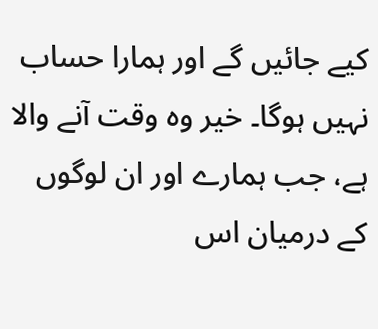کیے جائیں گے اور ہمارا حساب نہیں ہوگا۔ خیر وہ وقت آنے والا ہے، جب ہمارے اور ان لوگوں کے درمیان اس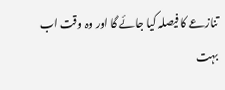تنازعے کا فیصلہ کیا جائے گا اور وہ وقت اب بہت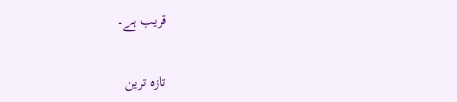قریب ہے۔

تازہ ترین